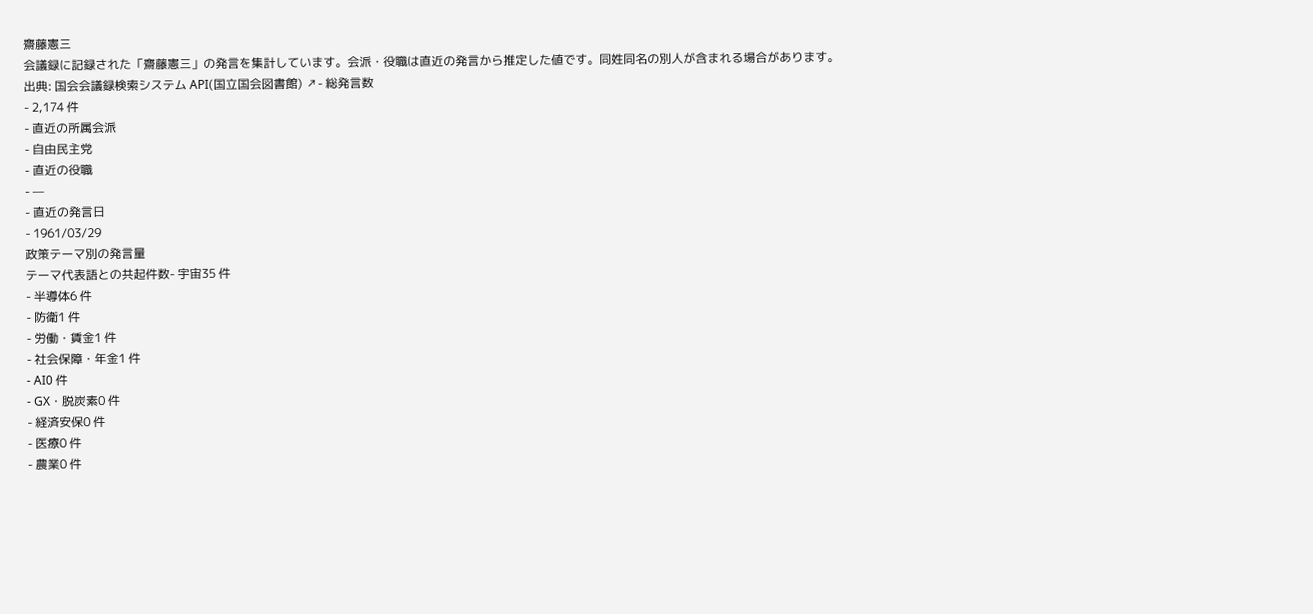齋藤憲三
会議録に記録された「齋藤憲三」の発言を集計しています。会派・役職は直近の発言から推定した値です。同姓同名の別人が含まれる場合があります。
出典: 国会会議録検索システム API(国立国会図書館) ↗- 総発言数
- 2,174 件
- 直近の所属会派
- 自由民主党
- 直近の役職
- —
- 直近の発言日
- 1961/03/29
政策テーマ別の発言量
テーマ代表語との共起件数- 宇宙35 件
- 半導体6 件
- 防衛1 件
- 労働・賃金1 件
- 社会保障・年金1 件
- AI0 件
- GX・脱炭素0 件
- 経済安保0 件
- 医療0 件
- 農業0 件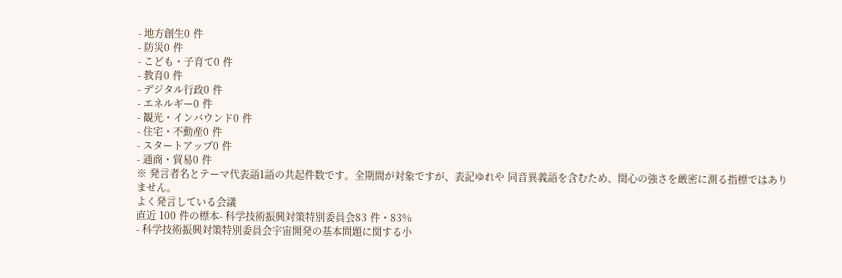- 地方創生0 件
- 防災0 件
- こども・子育て0 件
- 教育0 件
- デジタル行政0 件
- エネルギー0 件
- 観光・インバウンド0 件
- 住宅・不動産0 件
- スタートアップ0 件
- 通商・貿易0 件
※ 発言者名とテーマ代表語1語の共起件数です。全期間が対象ですが、表記ゆれや 同音異義語を含むため、関心の強さを厳密に測る指標ではありません。
よく発言している会議
直近 100 件の標本- 科学技術振興対策特別委員会83 件・83%
- 科学技術振興対策特別委員会宇宙開発の基本問題に関する小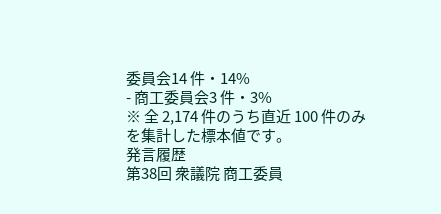委員会14 件・14%
- 商工委員会3 件・3%
※ 全 2,174 件のうち直近 100 件のみを集計した標本値です。
発言履歴
第38回 衆議院 商工委員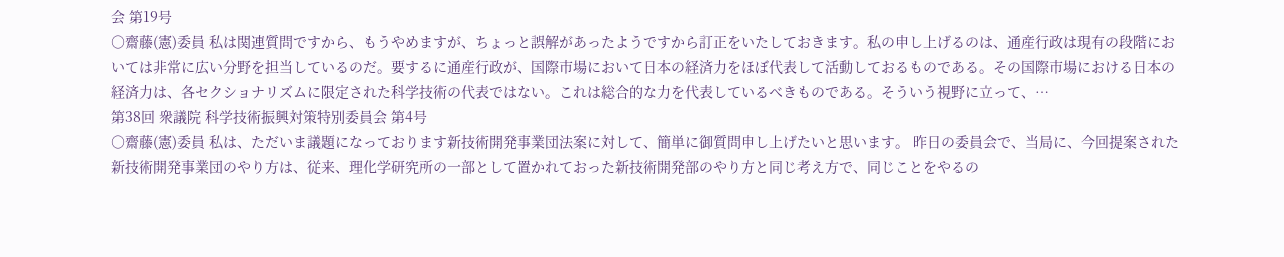会 第19号
○齋藤(憲)委員 私は関連質問ですから、もうやめますが、ちょっと誤解があったようですから訂正をいたしておきます。私の申し上げるのは、通産行政は現有の段階においては非常に広い分野を担当しているのだ。要するに通産行政が、国際市場において日本の経済力をほぼ代表して活動しておるものである。その国際市場における日本の経済力は、各セクショナリズムに限定された科学技術の代表ではない。これは総合的な力を代表しているべきものである。そういう視野に立って、…
第38回 衆議院 科学技術振興対策特別委員会 第4号
○齋藤(憲)委員 私は、ただいま議題になっております新技術開発事業団法案に対して、簡単に御質問申し上げたいと思います。 昨日の委員会で、当局に、今回提案された新技術開発事業団のやり方は、従来、理化学研究所の一部として置かれておった新技術開発部のやり方と同じ考え方で、同じことをやるの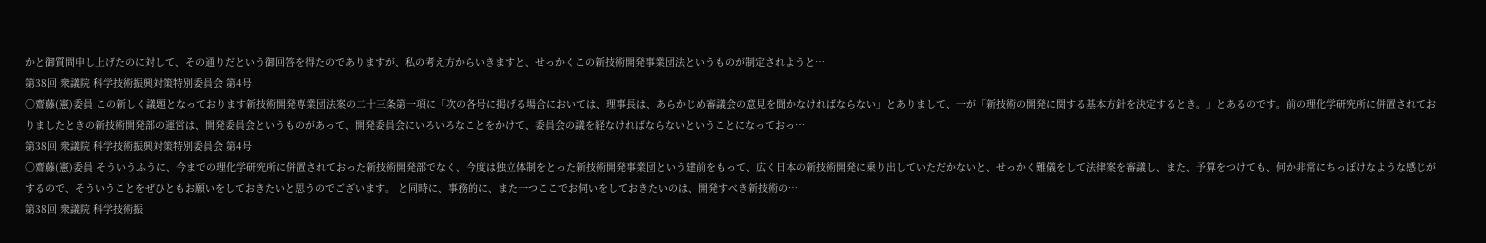かと御質問申し上げたのに対して、その通りだという御回答を得たのでありますが、私の考え方からいきますと、せっかくこの新技術開発事業団法というものが制定されようと…
第38回 衆議院 科学技術振興対策特別委員会 第4号
○齋藤(憲)委員 この新しく議題となっております新技術開発専業団法案の二十三条第一項に「次の各号に掲げる場合においては、理事長は、あらかじめ審議会の意見を聞かなければならない」とありまして、一が「新技術の開発に関する基本方針を決定するとき。」とあるのです。前の理化学研究所に併置されておりましたときの新技術開発部の運営は、開発委員会というものがあって、開発委員会にいろいろなことをかけて、委員会の議を経なければならないということになっておっ…
第38回 衆議院 科学技術振興対策特別委員会 第4号
○齋藤(憲)委員 そういうふうに、今までの理化学研究所に併置されておった新技術開発部でなく、今度は独立体制をとった新技術開発事業団という建前をもって、広く日本の新技術開発に乗り出していただかないと、せっかく難儀をして法律案を審議し、また、予算をつけても、何か非常にちっぽけなような感じがするので、そういうことをぜひともお願いをしておきたいと思うのでございます。 と同時に、事務的に、また一つここでお伺いをしておきたいのは、開発すべき新技術の…
第38回 衆議院 科学技術振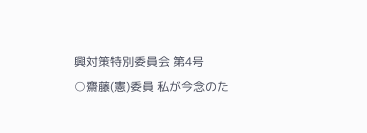興対策特別委員会 第4号
○齋藤(憲)委員 私が今念のた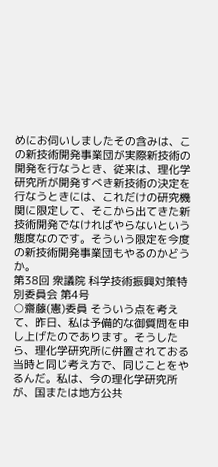めにお伺いしましたその含みは、この新技術開発事業団が実際新技術の開発を行なうとき、従来は、理化学研究所が開発すべき新技術の決定を行なうときには、これだけの研究機関に限定して、そこから出てきた新技術開発でなければやらないという態度なのです。そういう限定を今度の新技術開発事業団もやるのかどうか。
第38回 衆議院 科学技術振興対策特別委員会 第4号
○齋藤(憲)委員 そういう点を考えて、昨日、私は予備的な御質問を申し上げたのであります。そうしたら、理化学研究所に併置されておる当時と同じ考え方で、同じことをやるんだ。私は、今の理化学研究所が、国または地方公共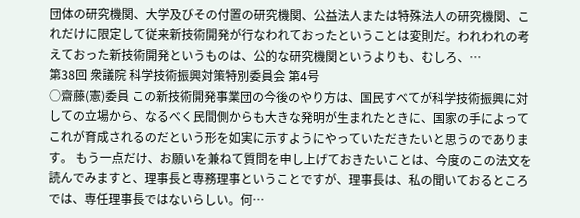団体の研究機関、大学及びその付置の研究機関、公益法人または特殊法人の研究機関、これだけに限定して従来新技術開発が行なわれておったということは変則だ。われわれの考えておった新技術開発というものは、公的な研究機関というよりも、むしろ、…
第38回 衆議院 科学技術振興対策特別委員会 第4号
○齋藤(憲)委員 この新技術開発事業団の今後のやり方は、国民すべてが科学技術振興に対しての立場から、なるべく民間側からも大きな発明が生まれたときに、国家の手によってこれが育成されるのだという形を如実に示すようにやっていただきたいと思うのであります。 もう一点だけ、お願いを兼ねて質問を申し上げておきたいことは、今度のこの法文を読んでみますと、理事長と専務理事ということですが、理事長は、私の聞いておるところでは、専任理事長ではないらしい。何…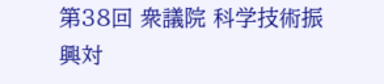第38回 衆議院 科学技術振興対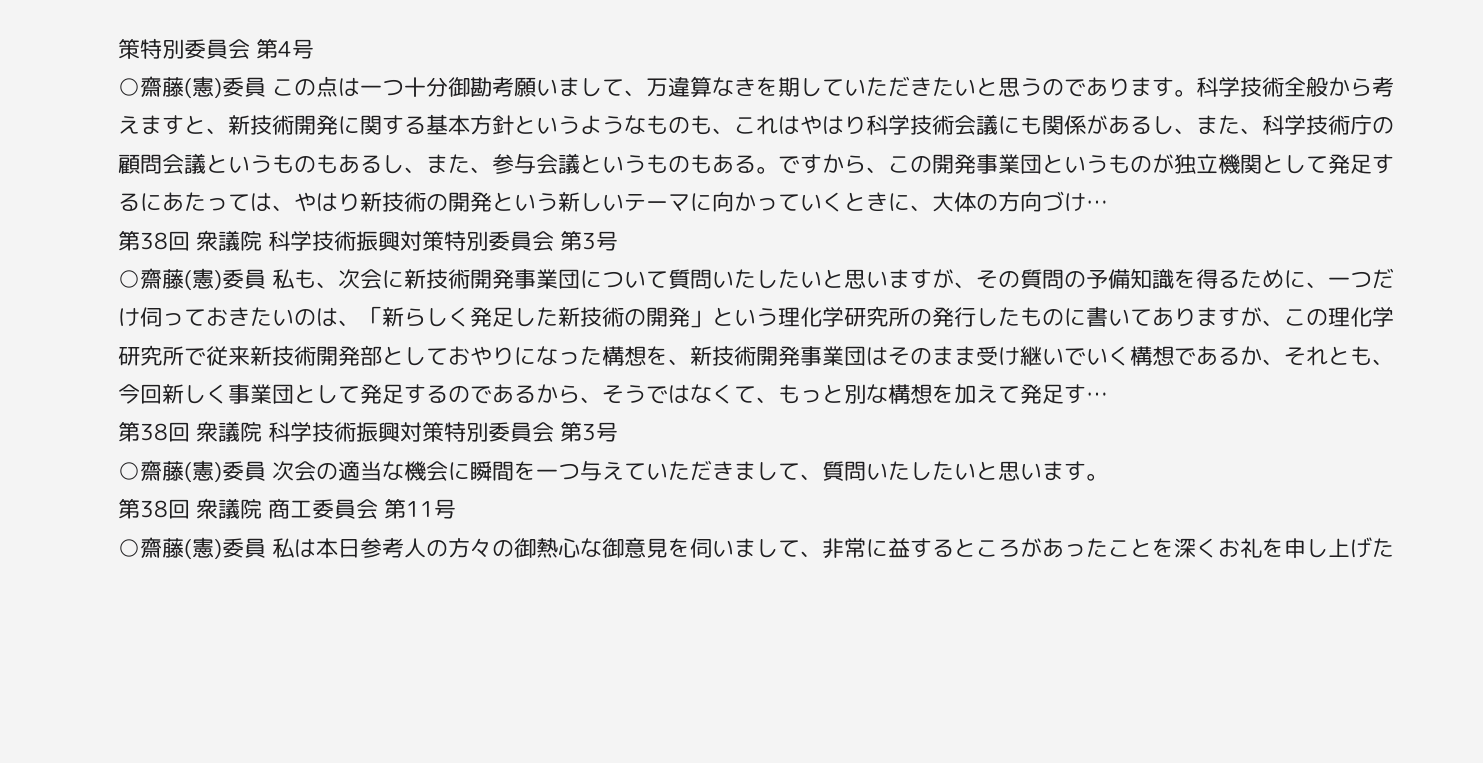策特別委員会 第4号
○齋藤(憲)委員 この点は一つ十分御勘考願いまして、万違算なきを期していただきたいと思うのであります。科学技術全般から考えますと、新技術開発に関する基本方針というようなものも、これはやはり科学技術会議にも関係があるし、また、科学技術庁の顧問会議というものもあるし、また、参与会議というものもある。ですから、この開発事業団というものが独立機関として発足するにあたっては、やはり新技術の開発という新しいテーマに向かっていくときに、大体の方向づけ…
第38回 衆議院 科学技術振興対策特別委員会 第3号
○齋藤(憲)委員 私も、次会に新技術開発事業団について質問いたしたいと思いますが、その質問の予備知識を得るために、一つだけ伺っておきたいのは、「新らしく発足した新技術の開発」という理化学研究所の発行したものに書いてありますが、この理化学研究所で従来新技術開発部としておやりになった構想を、新技術開発事業団はそのまま受け継いでいく構想であるか、それとも、今回新しく事業団として発足するのであるから、そうではなくて、もっと別な構想を加えて発足す…
第38回 衆議院 科学技術振興対策特別委員会 第3号
○齋藤(憲)委員 次会の適当な機会に瞬間を一つ与えていただきまして、質問いたしたいと思います。
第38回 衆議院 商工委員会 第11号
○齋藤(憲)委員 私は本日参考人の方々の御熱心な御意見を伺いまして、非常に益するところがあったことを深くお礼を申し上げた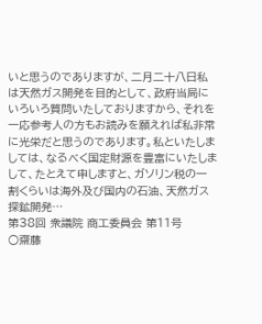いと思うのでありますが、二月二十八日私は天然ガス開発を目的として、政府当局にいろいろ質問いたしておりますから、それを一応参考人の方もお読みを願えれば私非常に光栄だと思うのであります。私といたしましては、なるべく国定財源を豊富にいたしまして、たとえて申しますと、ガソリン税の一割くらいは海外及び国内の石油、天然ガス探鉱開発…
第38回 衆議院 商工委員会 第11号
○齋藤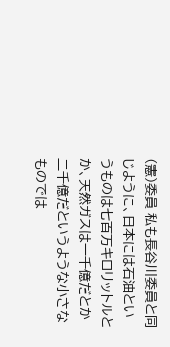(憲)委員 私も長谷川委員と同じように、日本には石油というものは七百万キロリットルとか、天然ガスは一千億だとか二千億だというような小さなものでは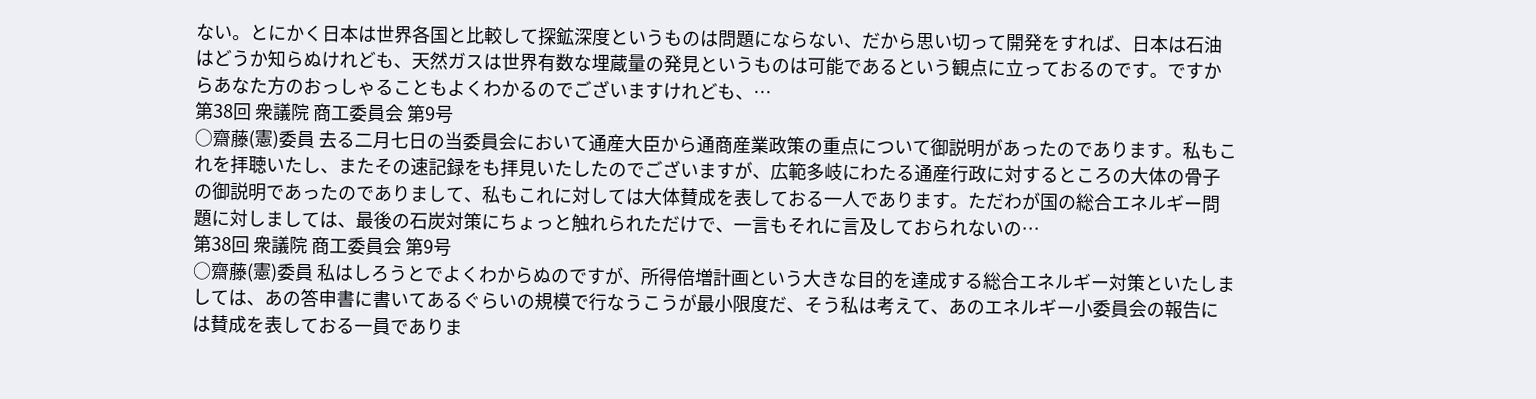ない。とにかく日本は世界各国と比較して探鉱深度というものは問題にならない、だから思い切って開発をすれば、日本は石油はどうか知らぬけれども、天然ガスは世界有数な埋蔵量の発見というものは可能であるという観点に立っておるのです。ですからあなた方のおっしゃることもよくわかるのでございますけれども、…
第38回 衆議院 商工委員会 第9号
○齋藤(憲)委員 去る二月七日の当委員会において通産大臣から通商産業政策の重点について御説明があったのであります。私もこれを拝聴いたし、またその速記録をも拝見いたしたのでございますが、広範多岐にわたる通産行政に対するところの大体の骨子の御説明であったのでありまして、私もこれに対しては大体賛成を表しておる一人であります。ただわが国の総合エネルギー問題に対しましては、最後の石炭対策にちょっと触れられただけで、一言もそれに言及しておられないの…
第38回 衆議院 商工委員会 第9号
○齋藤(憲)委員 私はしろうとでよくわからぬのですが、所得倍増計画という大きな目的を達成する総合エネルギー対策といたしましては、あの答申書に書いてあるぐらいの規模で行なうこうが最小限度だ、そう私は考えて、あのエネルギー小委員会の報告には賛成を表しておる一員でありま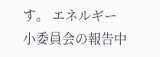す。 エネルギー小委員会の報告中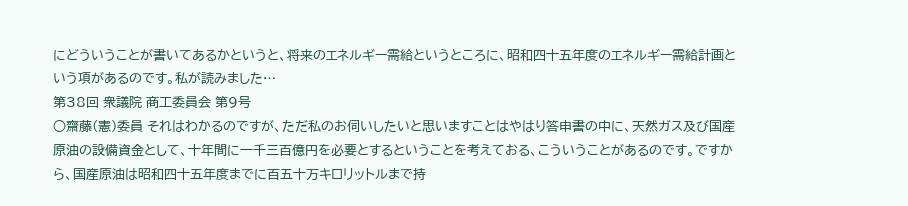にどういうことが書いてあるかというと、将来のエネルギー需給というところに、昭和四十五年度のエネルギー需給計画という項があるのです。私が読みました…
第38回 衆議院 商工委員会 第9号
○齋藤(憲)委員 それはわかるのですが、ただ私のお伺いしたいと思いますことはやはり答申書の中に、天然ガス及び国産原油の設備資金として、十年間に一千三百億円を必要とするということを考えておる、こういうことがあるのです。ですから、国産原油は昭和四十五年度までに百五十万キロリットルまで持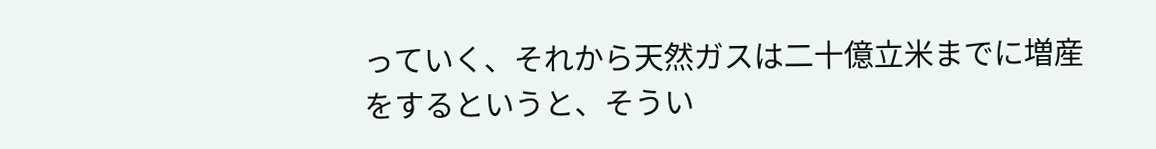っていく、それから天然ガスは二十億立米までに増産をするというと、そうい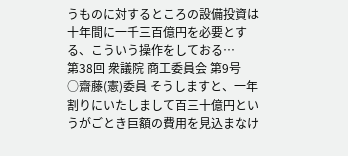うものに対するところの設備投資は十年間に一千三百億円を必要とする、こういう操作をしておる…
第38回 衆議院 商工委員会 第9号
○齋藤(憲)委員 そうしますと、一年割りにいたしまして百三十億円というがごとき巨額の費用を見込まなけ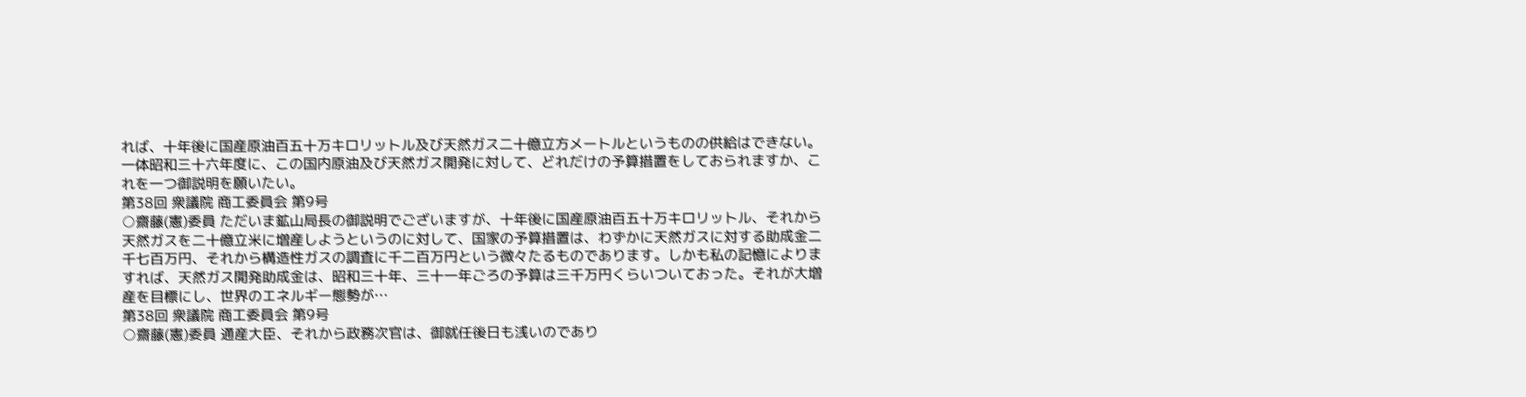れば、十年後に国産原油百五十万キロリットル及び天然ガス二十億立方メートルというものの供給はできない。一体昭和三十六年度に、この国内原油及び天然ガス開発に対して、どれだけの予算措置をしておられますか、これを一つ御説明を願いたい。
第38回 衆議院 商工委員会 第9号
○齋藤(憲)委員 ただいま鉱山局長の御説明でございますが、十年後に国産原油百五十万キロリットル、それから天然ガスを二十億立米に増産しようというのに対して、国家の予算措置は、わずかに天然ガスに対する助成金二千七百万円、それから構造性ガスの調査に千二百万円という微々たるものであります。しかも私の記憶によりますれば、天然ガス開発助成金は、昭和三十年、三十一年ごろの予算は三千万円くらいついておった。それが大増産を目標にし、世界のエネルギー態勢が…
第38回 衆議院 商工委員会 第9号
○齋藤(憲)委員 通産大臣、それから政務次官は、御就任後日も浅いのであり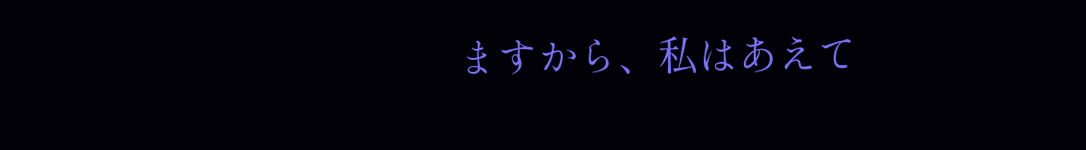ますから、私はあえて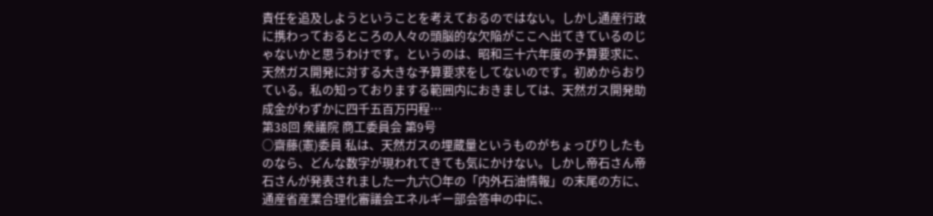責任を追及しようということを考えておるのではない。しかし通産行政に携わっておるところの人々の頭脳的な欠陥がここへ出てきているのじゃないかと思うわけです。というのは、昭和三十六年度の予算要求に、天然ガス開発に対する大きな予算要求をしてないのです。初めからおりている。私の知っておりまする範囲内におきましては、天然ガス開発助成金がわずかに四千五百万円程…
第38回 衆議院 商工委員会 第9号
○齋藤(憲)委員 私は、天然ガスの埋蔵量というものがちょっぴりしたものなら、どんな数字が現われてきても気にかけない。しかし帝石さん帝石さんが発表されました一九六〇年の「内外石油情報」の末尾の方に、通産省産業合理化審議会エネルギー部会答申の中に、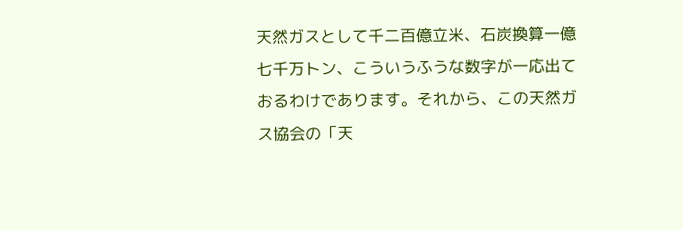天然ガスとして千二百億立米、石炭換算一億七千万トン、こういうふうな数字が一応出ておるわけであります。それから、この天然ガス協会の「天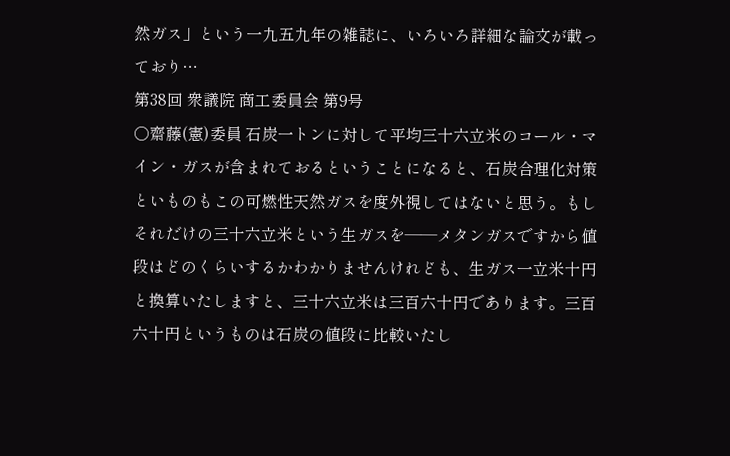然ガス」という一九五九年の雑誌に、いろいろ詳細な論文が載っており…
第38回 衆議院 商工委員会 第9号
○齋藤(憲)委員 石炭一トンに対して平均三十六立米のコール・マイン・ガスが含まれておるということになると、石炭合理化対策といものもこの可燃性天然ガスを度外視してはないと思う。もしそれだけの三十六立米という生ガスを――メタンガスですから値段はどのくらいするかわかりませんけれども、生ガス一立米十円と換算いたしますと、三十六立米は三百六十円であります。三百六十円というものは石炭の値段に比較いたし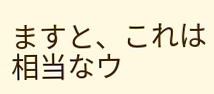ますと、これは相当なウ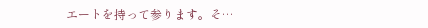エートを持って参ります。そ…